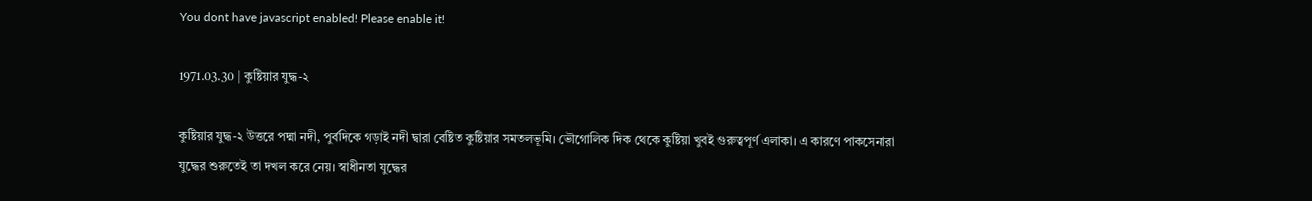You dont have javascript enabled! Please enable it!

1971.03.30 | কুষ্টিয়ার যুদ্ধ-২

কুষ্টিয়ার যুদ্ধ-২ উত্তরে পদ্মা নদী, পুর্বদিকে গড়াই নদী দ্বারা বেষ্টিত কুষ্টিয়ার সমতলভূমি। ভৌগোলিক দিক থেকে কুষ্টিয়া খুবই গুরুত্বপূর্ণ এলাকা। এ কারণে পাকসেনারা যুদ্ধের শুরুতেই তা দখল করে নেয়। স্বাধীনতা যুদ্ধের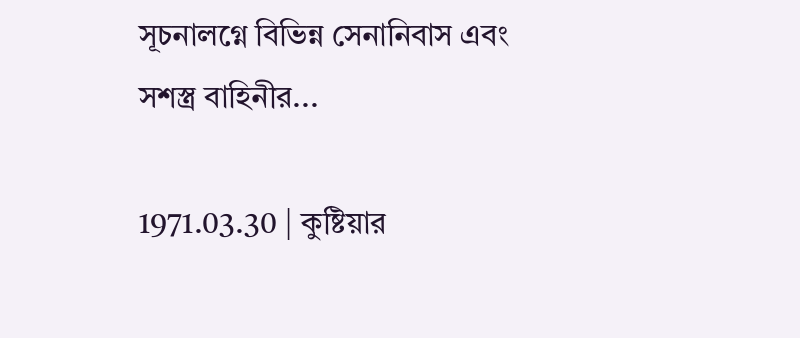সূচনালগ্নে বিভিন্ন সেনানিবাস এবং সশস্ত্র বাহিনীর...

1971.03.30 | কুষ্টিয়ার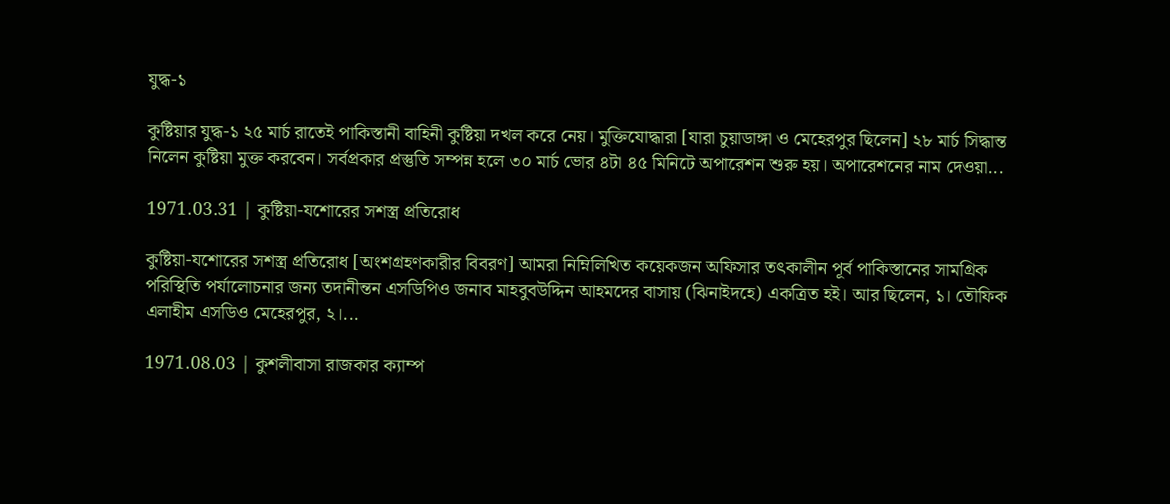যুদ্ধ-১

কুষ্টিয়ার যুদ্ধ-১ ২৫ মার্চ রাতেই পাকিস্তানী বাহিনী কুষ্টিয়া দখল করে নেয়। মুক্তিযোদ্ধারা [যারা চুয়াডাঙ্গা ও মেহেরপুর ছিলেন] ২৮ মার্চ সিদ্ধান্ত নিলেন কুষ্টিয়া মুক্ত করবেন। সর্বপ্রকার প্রস্তুতি সম্পন্ন হলে ৩০ মার্চ ভোর ৪টা ৪৫ মিনিটে অপারেশন শুরু হয়। অপারেশনের নাম দেওয়া...

1971.03.31 | কুষ্টিয়া-যশোরের সশস্ত্র প্রতিরোধ

কুষ্টিয়া-যশোরের সশস্ত্র প্রতিরোধ [অংশগ্রহণকারীর বিবরণ] আমরা নিম্নিলিখিত কয়েকজন অফিসার তৎকালীন পূর্ব পাকিস্তানের সামগ্রিক পরিস্থিতি পর্যালোচনার জন্য তদানীন্তন এসডিপিও জনাব মাহবুবউদ্দিন আহমদের বাসায় (ঝিনাইদহে) একত্রিত হই। আর ছিলেন, ১। তৌফিক এলাহীম এসডিও মেহেরপুর, ২।...

1971.08.03 | কুশলীবাসা রাজকার ক্যাম্প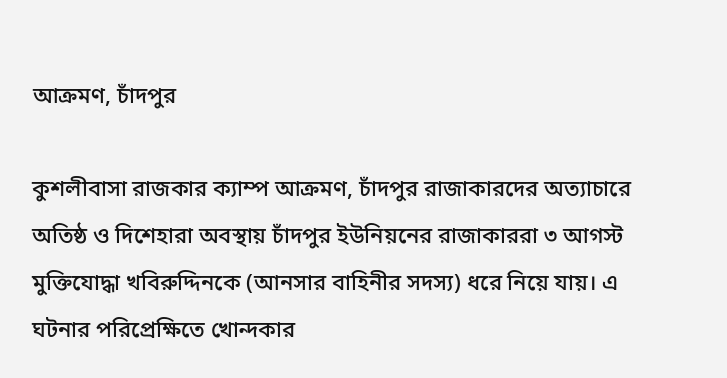আক্রমণ, চাঁদপুর

কুশলীবাসা রাজকার ক্যাম্প আক্রমণ, চাঁদপুর রাজাকারদের অত্যাচারে অতিষ্ঠ ও দিশেহারা অবস্থায় চাঁদপুর ইউনিয়নের রাজাকাররা ৩ আগস্ট মুক্তিযোদ্ধা খবিরুদ্দিনকে (আনসার বাহিনীর সদস্য) ধরে নিয়ে যায়। এ ঘটনার পরিপ্রেক্ষিতে খোন্দকার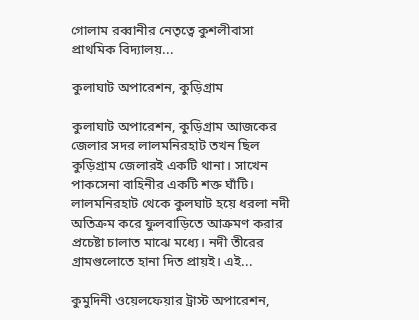গোলাম রব্বানীর নেতৃত্বে কুশলীবাসা প্রাথমিক বিদ্যালয়...

কুলাঘাট অপারেশন, কুড়িগ্রাম

কুলাঘাট অপারেশন, কুড়িগ্রাম আজকের জেলার সদর লালমনিরহাট তখন ছিল কুড়িগ্রাম জেলারই একটি থানা। সাখেন পাকসেনা বাহিনীর একটি শক্ত ঘাঁটি। লালমনিরহাট থেকে কুলঘাট হয়ে ধরলা নদী অতিক্রম করে ফুলবাড়িতে আক্রমণ করার প্রচেষ্টা চালাত মাঝে মধ্যে। নদী তীরের গ্রামগুলোতে হানা দিত প্রায়ই। এই...

কুমুদিনী ওয়েলফেয়ার ট্রাস্ট অপারেশন,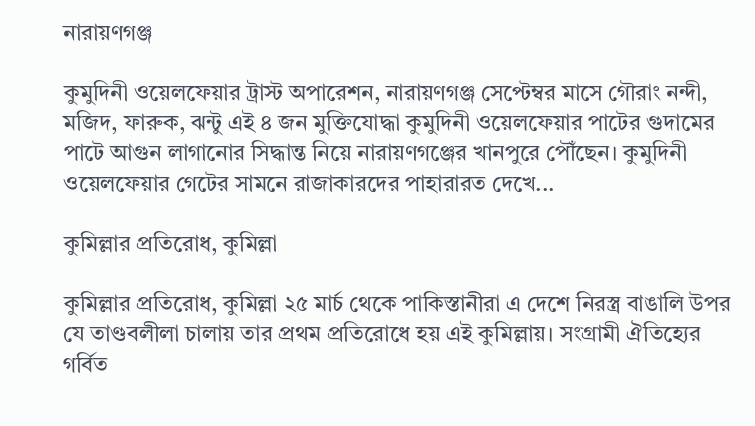নারায়ণগঞ্জ

কুমুদিনী ওয়েলফেয়ার ট্রাস্ট অপারেশন, নারায়ণগঞ্জ সেপ্টেম্বর মাসে গৌরাং নন্দী, মজিদ, ফারুক, ঝন্টু এই ৪ জন মুক্তিযোদ্ধা কুমুদিনী ওয়েলফেয়ার পাটের গুদামের পাটে আগুন লাগানোর সিদ্ধান্ত নিয়ে নারায়ণগঞ্জের খানপুরে পৌঁছেন। কুমুদিনী ওয়েলফেয়ার গেটের সামনে রাজাকারদের পাহারারত দেখে...

কুমিল্লার প্রতিরোধ, কুমিল্লা

কুমিল্লার প্রতিরোধ, কুমিল্লা ২৫ মার্চ থেকে পাকিস্তানীরা এ দেশে নিরস্ত্র বাঙালি উপর যে তাণ্ডবলীলা চালায় তার প্রথম প্রতিরোধে হয় এই কুমিল্লায়। সংগ্রামী ঐতিহ্যের গর্বিত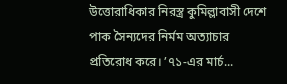উত্তোরাধিকার নিরস্ত্র কুমিল্লাবাসী দেশে পাক সৈন্যদের নির্মম অত্যাচার প্রতিরোধ করে। ’৭১-এর মার্চ...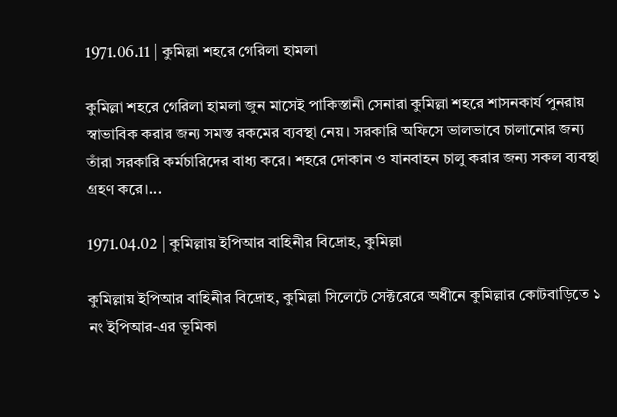1971.06.11 | কুমিল্লা শহরে গেরিলা হামলা

কুমিল্লা শহরে গেরিলা হামলা জুন মাসেই পাকিস্তানী সেনারা কুমিল্লা শহরে শাসনকার্য পুনরায় স্বাভাবিক করার জন্য সমস্ত রকমের ব্যবস্থা নেয়। সরকারি অফিসে ভালভাবে চালানোর জন্য তাঁরা সরকারি কর্মচারিদের বাধ্য করে। শহরে দোকান ও যানবাহন চালু করার জন্য সকল ব্যবস্থা গ্রহণ করে।...

1971.04.02 | কুমিল্লায় ইপিআর বাহিনীর বিদ্রোহ, কুমিল্লা

কুমিল্লায় ইপিআর বাহিনীর বিদ্রোহ, কুমিল্লা সিলেটে সেক্টরেরে অধীনে কুমিল্লার কোটবাড়িতে ১ নং ইপিআর-এর ভূমিকা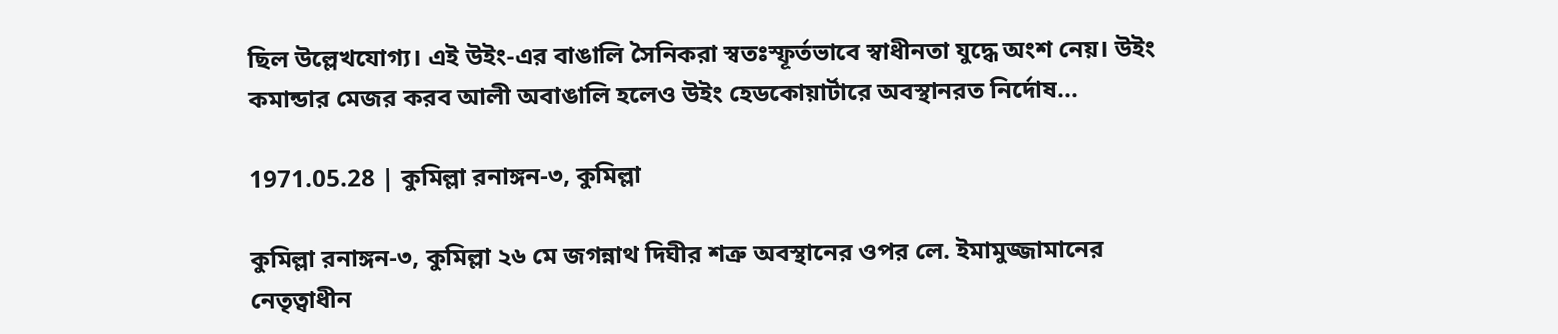ছিল উল্লেখযোগ্য। এই উইং-এর বাঙালি সৈনিকরা স্বতঃস্ফূর্তভাবে স্বাধীনতা যুদ্ধে অংশ নেয়। উইং কমান্ডার মেজর করব আলী অবাঙালি হলেও উইং হেডকোয়ার্টারে অবস্থানরত নির্দোষ...

1971.05.28 | কুমিল্লা রনাঙ্গন-৩, কুমিল্লা

কুমিল্লা রনাঙ্গন-৩, কুমিল্লা ২৬ মে জগন্নাথ দিঘীর শত্রু অবস্থানের ওপর লে. ইমামুজ্জামানের নেতৃত্বাধীন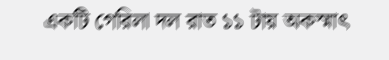একটি গেরিলা দল রাত ১১ টায় অকস্মাৎ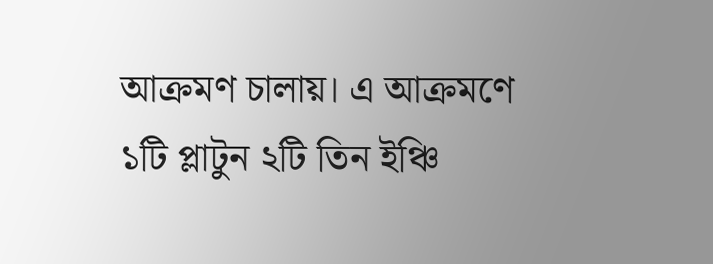আক্রমণ চালায়। এ আক্রমণে ১টি প্লাটুন ২টি তিন ইঞ্চি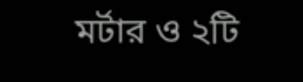মর্টার ও ২টি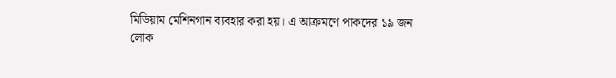মিডিয়াম মেশিনগান ব্যবহার করা হয়। এ আক্রমণে পাকদের ১৯ জন লোক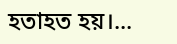হতাহত হয়।...